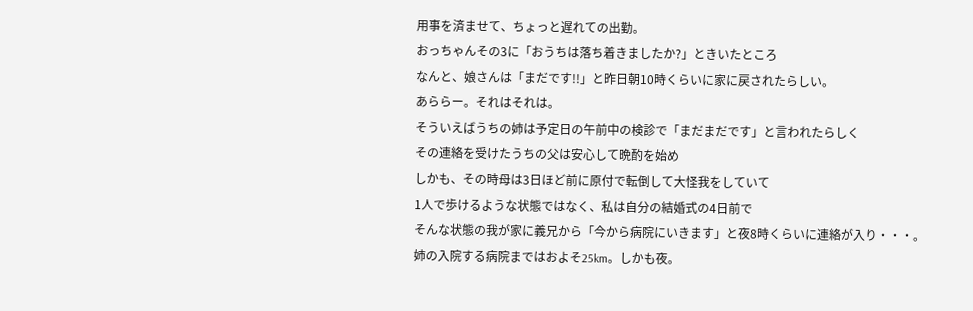用事を済ませて、ちょっと遅れての出勤。
おっちゃんその3に「おうちは落ち着きましたか?」ときいたところ
なんと、娘さんは「まだです!!」と昨日朝10時くらいに家に戻されたらしい。
あららー。それはそれは。
そういえばうちの姉は予定日の午前中の検診で「まだまだです」と言われたらしく
その連絡を受けたうちの父は安心して晩酌を始め
しかも、その時母は3日ほど前に原付で転倒して大怪我をしていて
1人で歩けるような状態ではなく、私は自分の結婚式の4日前で
そんな状態の我が家に義兄から「今から病院にいきます」と夜8時くらいに連絡が入り・・・。
姉の入院する病院まではおよそ25km。しかも夜。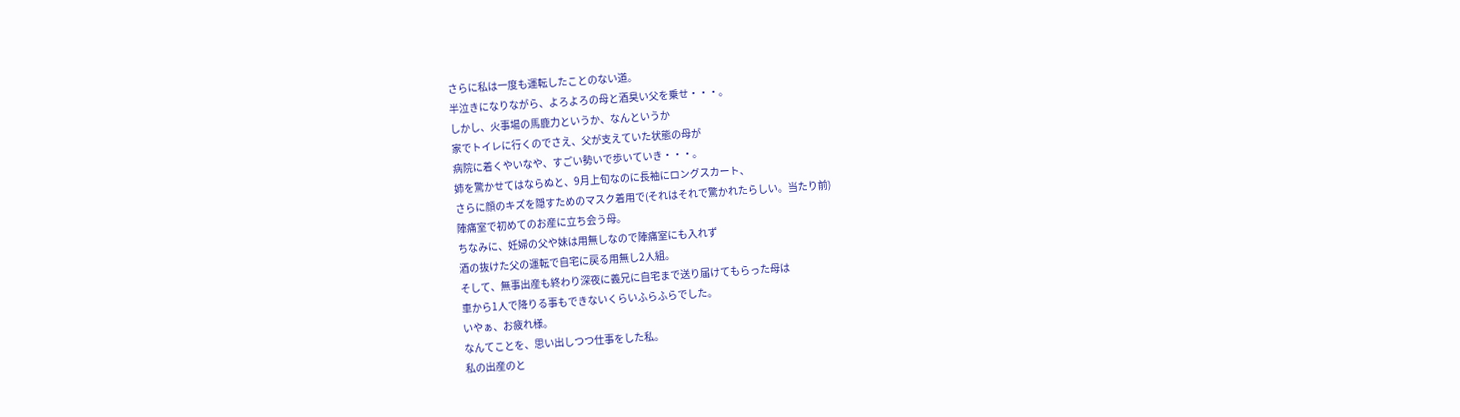さらに私は一度も運転したことのない道。
半泣きになりながら、よろよろの母と酒臭い父を乗せ・・・。
しかし、火事場の馬鹿力というか、なんというか
家でトイレに行くのでさえ、父が支えていた状態の母が
病院に着くやいなや、すごい勢いで歩いていき・・・。
姉を驚かせてはならぬと、9月上旬なのに長袖にロングスカート、
さらに顔のキズを隠すためのマスク着用で(それはそれで驚かれたらしい。当たり前)
陣痛室で初めてのお産に立ち会う母。
ちなみに、妊婦の父や妹は用無しなので陣痛室にも入れず
酒の抜けた父の運転で自宅に戻る用無し2人組。
そして、無事出産も終わり深夜に義兄に自宅まで送り届けてもらった母は
車から1人で降りる事もできないくらいふらふらでした。
いやぁ、お疲れ様。
なんてことを、思い出しつつ仕事をした私。
私の出産のと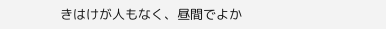きはけが人もなく、昼間でよか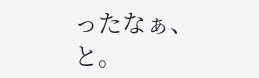ったなぁ、と。